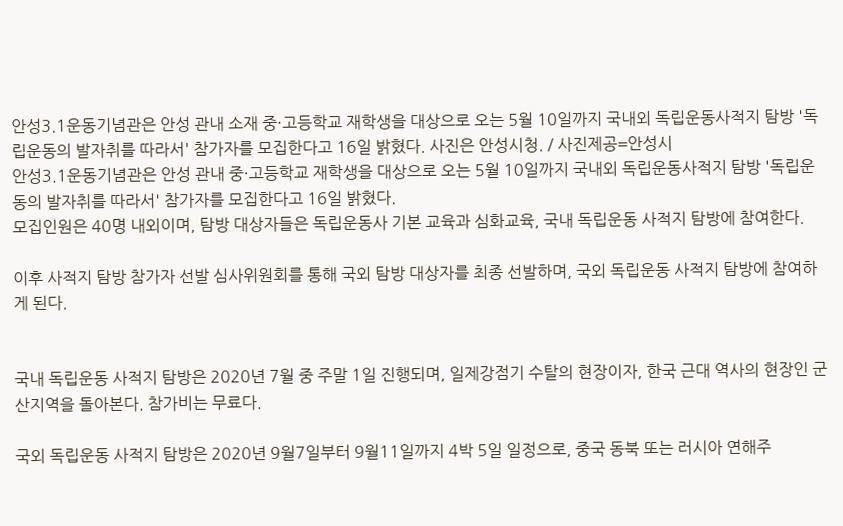안성3.1운동기념관은 안성 관내 소재 중·고등학교 재학생을 대상으로 오는 5월 10일까지 국내외 독립운동사적지 탐방 '독립운동의 발자취를 따라서' 참가자를 모집한다고 16일 밝혔다. 사진은 안성시청. / 사진제공=안성시
안성3.1운동기념관은 안성 관내 중·고등학교 재학생을 대상으로 오는 5월 10일까지 국내외 독립운동사적지 탐방 '독립운동의 발자취를 따라서' 참가자를 모집한다고 16일 밝혔다.
모집인원은 40명 내외이며, 탐방 대상자들은 독립운동사 기본 교육과 심화교육, 국내 독립운동 사적지 탐방에 참여한다.

이후 사적지 탐방 참가자 선발 심사위원회를 통해 국외 탐방 대상자를 최종 선발하며, 국외 독립운동 사적지 탐방에 참여하게 된다.


국내 독립운동 사적지 탐방은 2020년 7월 중 주말 1일 진행되며, 일제강점기 수탈의 현장이자, 한국 근대 역사의 현장인 군산지역을 돌아본다. 참가비는 무료다.

국외 독립운동 사적지 탐방은 2020년 9월7일부터 9월11일까지 4박 5일 일정으로, 중국 동북 또는 러시아 연해주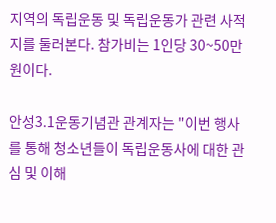지역의 독립운동 및 독립운동가 관련 사적지를 둘러본다. 참가비는 1인당 30~50만원이다.

안성3.1운동기념관 관계자는 "이번 행사를 통해 청소년들이 독립운동사에 대한 관심 및 이해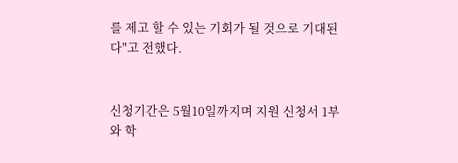를 제고 할 수 있는 기회가 될 것으로 기대된다"고 전했다.


신청기간은 5월10일까지며 지원 신청서 1부와 학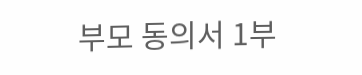부모 동의서 1부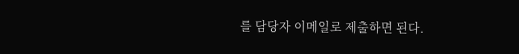를 담당자 이메일로 제출하면 된다.